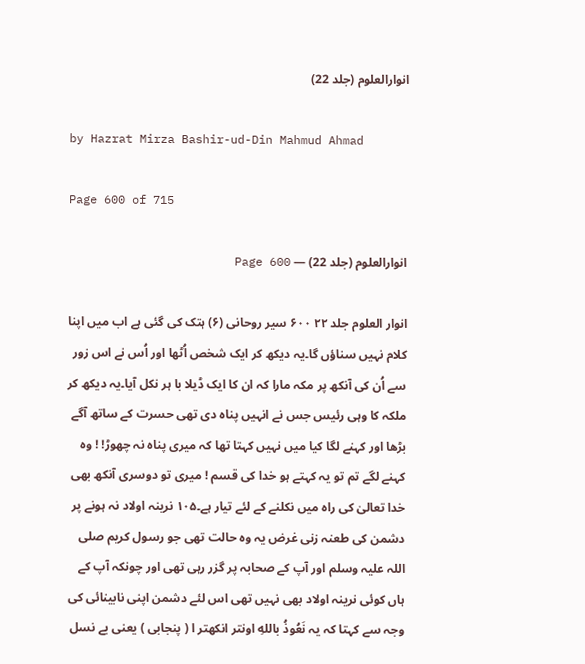انوارالعلوم (جلد 22)

by Hazrat Mirza Bashir-ud-Din Mahmud Ahmad

Page 600 of 715

انوارالعلوم (جلد 22) — Page 600

انوار العلوم جلد ۲۲ ۶۰۰ سیر روحانی (۶) ہتک کی گئی ہے اب میں اپنا کلام نہیں سناؤں گا۔یہ دیکھ کر ایک شخص اُٹھا اور اُس نے اس زور سے اُن کی آنکھ پر مکہ مارا کہ ان کا ایک ڈیلا با ہر نکل آیا۔یہ دیکھ کر ملکہ کا وہی رئیس جس نے انہیں پناہ دی تھی حسرت کے ساتھ آگے بڑھا اور کہنے لگا کیا میں نہیں کہتا تھا کہ میری پناہ نہ چھوڑ! ! وہ کہنے لگے تم تو یہ کہتے ہو خدا کی قسم ! میری تو دوسری آنکھ بھی خدا تعالیٰ کی راہ میں نکلنے کے لئے تیار ہے۔۱۰۵ نرینہ اولاد نہ ہونے پر دشمن کی طعنہ زنی غرض یہ وہ حالت تھی جو رسول کریم صلی اللہ علیہ وسلم اور آپ کے صحابہ پر گزر رہی تھی اور چونکہ آپ کے ہاں کوئی نرینہ اولاد بھی نہیں تھی اس لئے دشمن اپنی نابینائی کی وجہ سے کہتا کہ یہ نَعُوذُ باللهِ اونتر انکھتر ا ( پنجابی ) یعنی بے نسل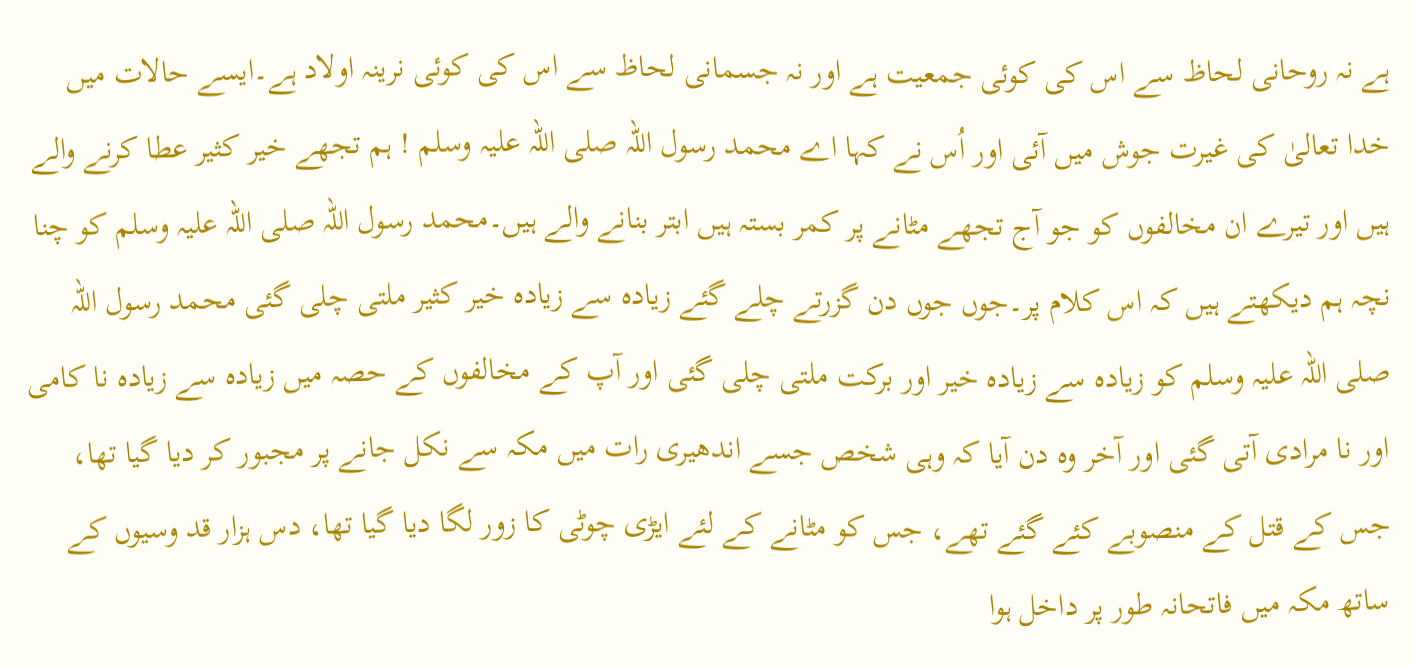ہے نہ روحانی لحاظ سے اس کی کوئی جمعیت ہے اور نہ جسمانی لحاظ سے اس کی کوئی نرینہ اولاد ہے۔ایسے حالات میں خدا تعالیٰ کی غیرت جوش میں آئی اور اُس نے کہا اے محمد رسول اللہ صلی اللہ علیہ وسلم ! ہم تجھے خیر کثیر عطا کرنے والے ہیں اور تیرے ان مخالفوں کو جو آج تجھے مٹانے پر کمر بستہ ہیں ابتر بنانے والے ہیں۔محمد رسول اللہ صلی اللہ علیہ وسلم کو چنا نچہ ہم دیکھتے ہیں کہ اس کلام پر۔جوں جوں دن گزرتے چلے گئے زیادہ سے زیادہ خیر کثیر ملتی چلی گئی محمد رسول اللہ صلی اللہ علیہ وسلم کو زیادہ سے زیادہ خیر اور برکت ملتی چلی گئی اور آپ کے مخالفوں کے حصہ میں زیادہ سے زیادہ نا کامی اور نا مرادی آتی گئی اور آخر وہ دن آیا کہ وہی شخص جسے اندھیری رات میں مکہ سے نکل جانے پر مجبور کر دیا گیا تھا، جس کے قتل کے منصوبے کئے گئے تھے، جس کو مٹانے کے لئے ایڑی چوٹی کا زور لگا دیا گیا تھا، دس ہزار قد وسیوں کے ساتھ مکہ میں فاتحانہ طور پر داخل ہوا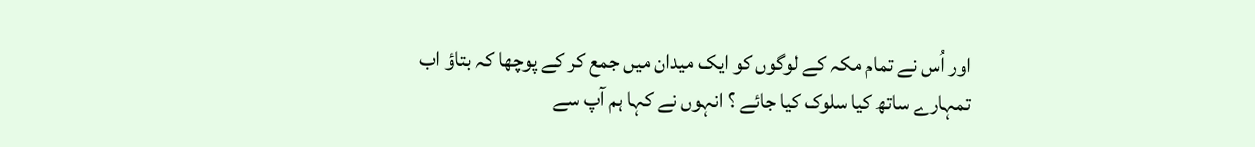اور اُس نے تمام مکہ کے لوگوں کو ایک میدان میں جمع کر کے پوچھا کہ بتاؤ اب تمہارے ساتھ کیا سلوک کیا جائے ؟ انہوں نے کہا ہم آپ سے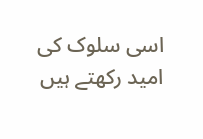اسی سلوک کی امید رکھتے ہیں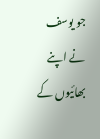جو یوسف نے اپنے بھائیوں کے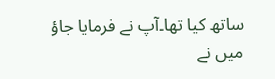ساتھ کیا تھا۔آپ نے فرمایا جاؤ میں نے